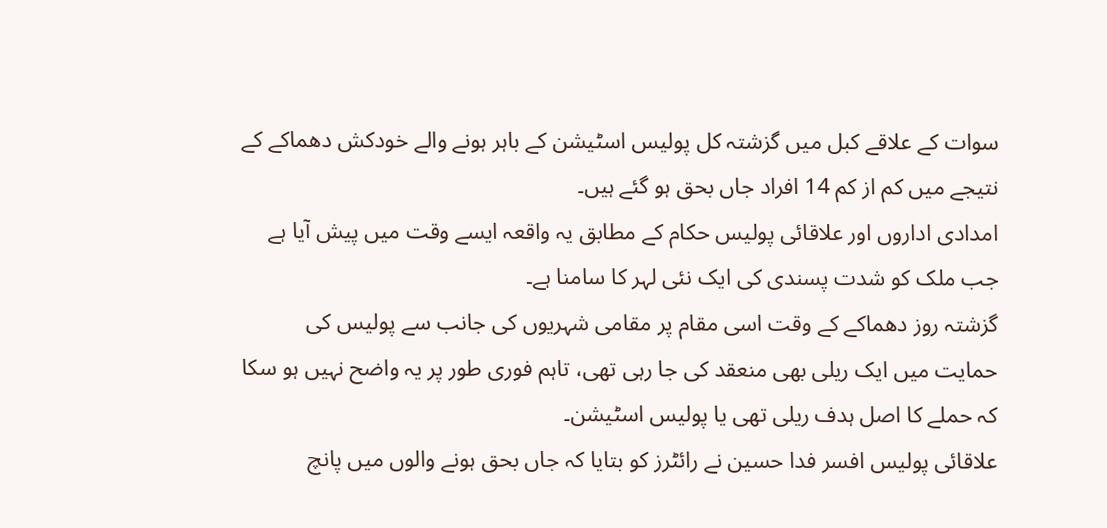سوات کے علاقے کبل میں گزشتہ کل پولیس اسٹیشن کے باہر ہونے والے خودکش دھماکے کے نتیجے میں کم از کم 14 افراد جاں بحق ہو گئے ہیں۔
امدادی اداروں اور علاقائی پولیس حکام کے مطابق یہ واقعہ ایسے وقت میں پیش آیا ہے جب ملک کو شدت پسندی کی ایک نئی لہر کا سامنا ہے۔
گزشتہ روز دھماکے کے وقت اسی مقام پر مقامی شہریوں کی جانب سے پولیس کی حمایت میں ایک ریلی بھی منعقد کی جا رہی تھی، تاہم فوری طور پر یہ واضح نہیں ہو سکا کہ حملے کا اصل ہدف ریلی تھی یا پولیس اسٹیشن۔
علاقائی پولیس افسر فدا حسین نے رائٹرز کو بتایا کہ جاں بحق ہونے والوں میں پانچ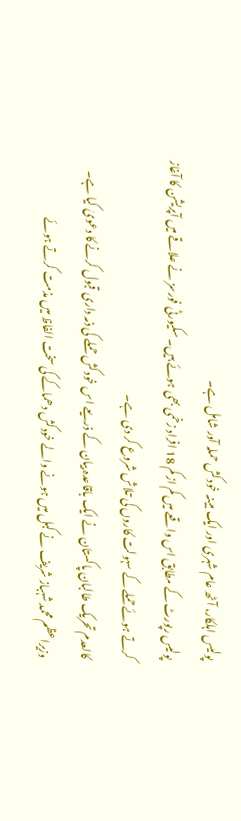پولیس اہلکار، آٹھ عام شہری اور ایک مبینہ خودکش حملہ آور شامل ہے۔
پولیس رپورٹ کے مطابق اس واقعے میں کم از کم 18 افراد زخمی بھی ہوئے ہیں۔ سکیورٹی فورسز نے علاقے میں آپریشن کا آغاز کرتے ہوئے حملے کے سہولت کاروں کی تلاش شروع کر دی ہے۔
کالعدم تحریک طالبان پاکستان نے ایک باقاعدہ بیان کے ذریعے اس خودکش حملے کی ذمہ داری قبول کرنے کا دعویٰ کیا ہے۔
وزیراعظم محمد شہباز شریف نے کبل میں ہونے والے خودکش دھماکے کی سخت الفاظ میں مذمت کرتے ہوئے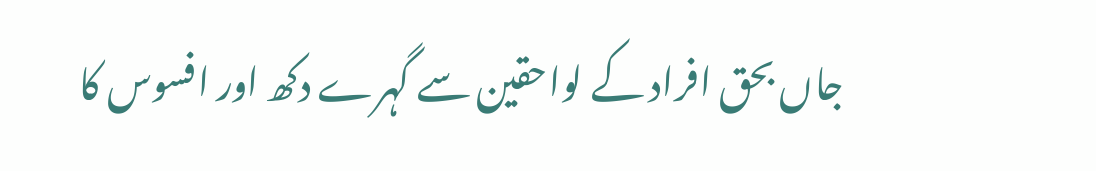جاں بحق افراد کے لواحقین سے گہرے دکھ اور افسوس کا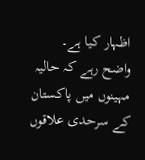اظہار کیا ہے۔
واضح رہے کہ حالیہ مہینوں میں پاکستان کے سرحدی علاقوں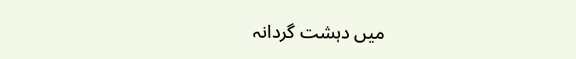میں دہشت گردانہ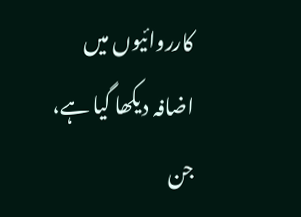کارروائیوں میں اضافہ دیکھا گیا ہے، جن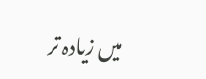میں زیادہ تر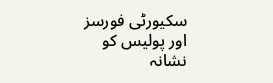سکیورٹی فورسز اور پولیس کو نشانہ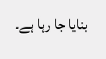بنایا جا رہا ہے۔